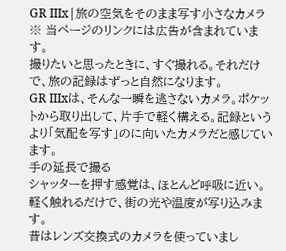GR IIIx|旅の空気をそのまま写す小さなカメラ
※ 当ページのリンクには広告が含まれています。
撮りたいと思ったときに、すぐ撮れる。それだけで、旅の記録はずっと自然になります。
GR IIIxは、そんな一瞬を逃さないカメラ。ポケットから取り出して、片手で軽く構える。記録というより「気配を写す」のに向いたカメラだと感じています。
手の延長で撮る
シャッターを押す感覚は、ほとんど呼吸に近い。軽く触れるだけで、街の光や温度が写り込みます。
昔はレンズ交換式のカメラを使っていまし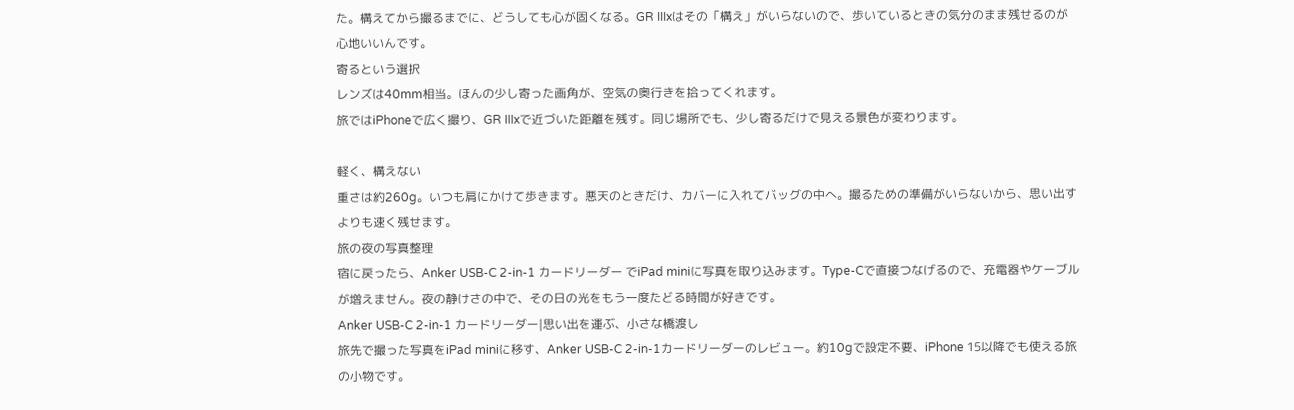た。構えてから撮るまでに、どうしても心が固くなる。GR IIIxはその「構え」がいらないので、歩いているときの気分のまま残せるのが心地いいんです。
寄るという選択
レンズは40mm相当。ほんの少し寄った画角が、空気の奥行きを拾ってくれます。
旅ではiPhoneで広く撮り、GR IIIxで近づいた距離を残す。同じ場所でも、少し寄るだけで見える景色が変わります。

軽く、構えない
重さは約260g。いつも肩にかけて歩きます。悪天のときだけ、カバーに入れてバッグの中へ。撮るための準備がいらないから、思い出すよりも速く残せます。
旅の夜の写真整理
宿に戻ったら、Anker USB-C 2-in-1 カードリーダー でiPad miniに写真を取り込みます。Type-Cで直接つなげるので、充電器やケーブルが増えません。夜の静けさの中で、その日の光をもう一度たどる時間が好きです。
Anker USB-C 2-in-1 カードリーダー|思い出を運ぶ、小さな橋渡し
旅先で撮った写真をiPad miniに移す、Anker USB-C 2-in-1カードリーダーのレビュー。約10gで設定不要、iPhone 15以降でも使える旅の小物です。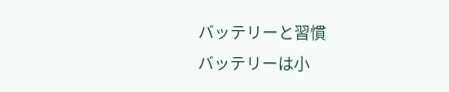バッテリーと習慣
バッテリーは小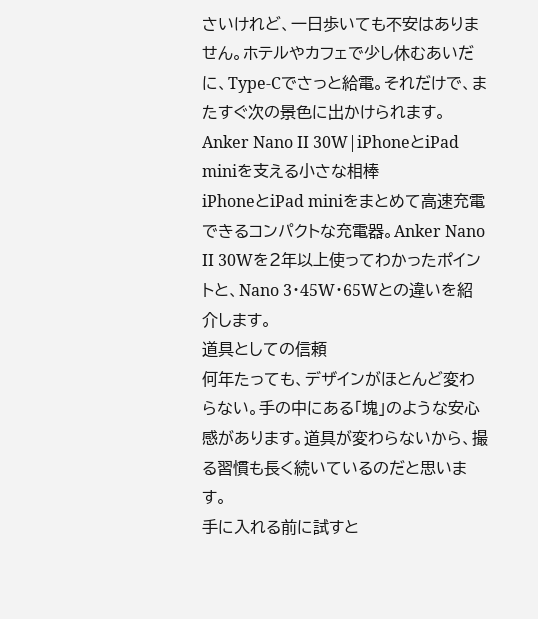さいけれど、一日歩いても不安はありません。ホテルやカフェで少し休むあいだに、Type-Cでさっと給電。それだけで、またすぐ次の景色に出かけられます。
Anker Nano II 30W|iPhoneとiPad miniを支える小さな相棒
iPhoneとiPad miniをまとめて高速充電できるコンパクトな充電器。Anker Nano II 30Wを2年以上使ってわかったポイントと、Nano 3・45W・65Wとの違いを紹介します。
道具としての信頼
何年たっても、デザインがほとんど変わらない。手の中にある「塊」のような安心感があります。道具が変わらないから、撮る習慣も長く続いているのだと思います。
手に入れる前に試すと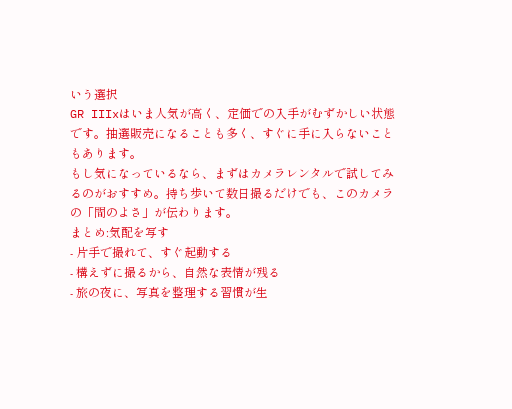いう選択
GR IIIxはいま人気が高く、定価での入手がむずかしい状態です。抽選販売になることも多く、すぐに手に入らないこともあります。
もし気になっているなら、まずはカメラレンタルで試してみるのがおすすめ。持ち歩いて数日撮るだけでも、このカメラの「間のよさ」が伝わります。
まとめ:気配を写す
- 片手で撮れて、すぐ起動する
- 構えずに撮るから、自然な表情が残る
- 旅の夜に、写真を整理する習慣が生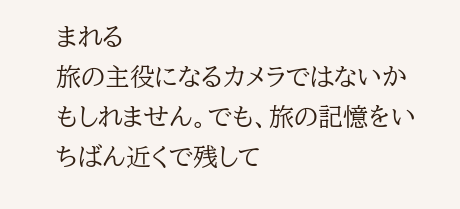まれる
旅の主役になるカメラではないかもしれません。でも、旅の記憶をいちばん近くで残して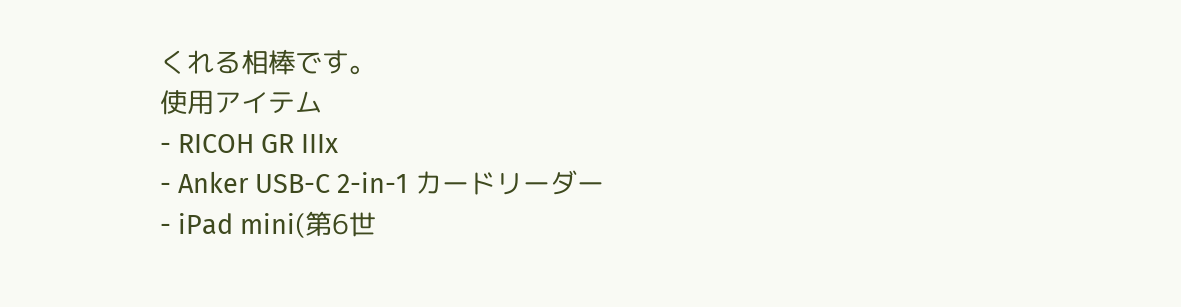くれる相棒です。
使用アイテム
- RICOH GR IIIx
- Anker USB-C 2-in-1 カードリーダー
- iPad mini(第6世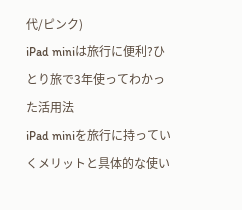代/ピンク)
iPad miniは旅行に便利?ひとり旅で3年使ってわかった活用法
iPad miniを旅行に持っていくメリットと具体的な使い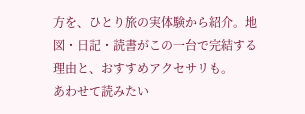方を、ひとり旅の実体験から紹介。地図・日記・読書がこの一台で完結する理由と、おすすめアクセサリも。
あわせて読みたい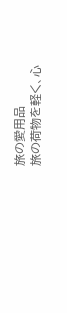旅の愛用品
旅の荷物を軽く、心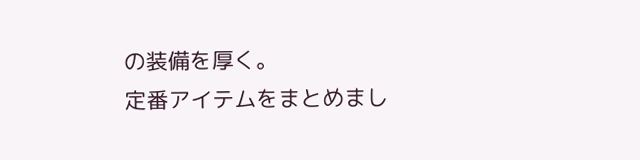の装備を厚く。
定番アイテムをまとめまし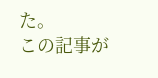た。
この記事が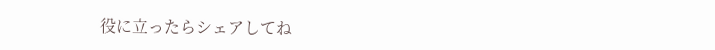役に立ったらシェアしてね